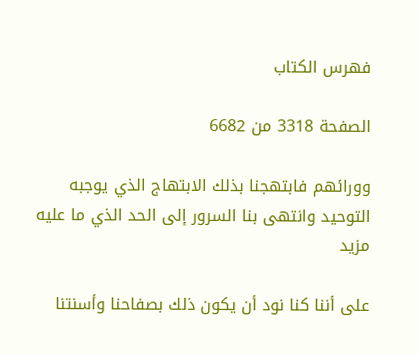فهرس الكتاب

الصفحة 3318 من 6682

وورائهم فابتهجنا بذلك الابتهاج الذي يوجبه التوحيد وانتهى بنا السرور إلى الحد الذي ما عليه مزيد

على أننا كنا نود أن يكون ذلك بصفاحنا وأسنتنا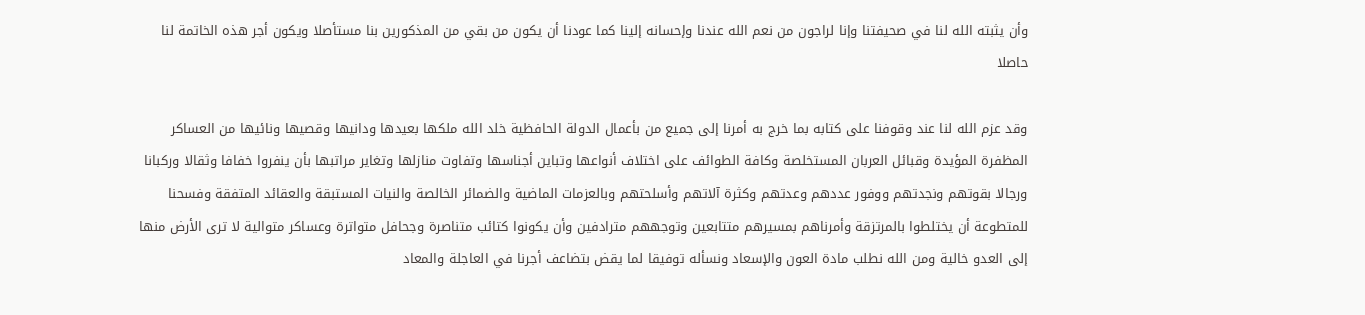وأن يثبته الله لنا في صحيفتنا وإنا لراجون من نعم الله عندنا وإحسانه إلينا كما عودنا أن يكون من بقي من المذكورين بنا مستأصلا ويكون أجر هذه الخاتمة لنا حاصلا

وقد عزم الله لنا عند وقوفنا على كتابه بما خرج به أمرنا إلى جميع من بأعمال الدولة الحافظية خلد الله ملكها بعيدها ودانيها وقصيها ونائيها من العساكر المظفرة المؤيدة وقبائل العربان المستخلصة وكافة الطوائف على اختلاف أنواعها وتباين أجناسها وتفاوت منازلها وتغاير مراتبها بأن ينفروا خفافا وثقالا وركبانا ورجالا بقوتهم ونجدتهم ووفور عددهم وعدتهم وكثرة آلاتهم وأسلحتهم وبالعزمات الماضية والضمائر الخالصة والنيات المستبقة والعقائد المتفقة وفسحنا للمتطوعة أن يختلطوا بالمرتزقة وأمرناهم بمسيرهم متتابعين وتوجههم مترادفين وأن يكونوا كتائب متناصرة وجحافل متواترة وعساكر متوالية لا ترى الأرض منها إلى العدو خالية ومن الله نطلب مادة العون والإسعاد ونسأله توفيقا لما يقض بتضاعف أجرنا في العاجلة والمعاد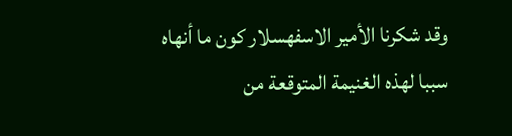وقد شكرنا الأمير الاسفهسلار كون ما أنهاه سببا لهذه الغنيمة المتوقعة من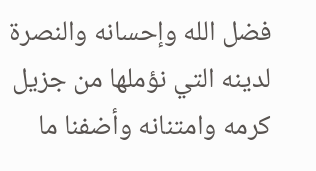فضل الله وإحسانه والنصرة لدينه التي نؤملها من جزيل كرمه وامتنانه وأضفنا ما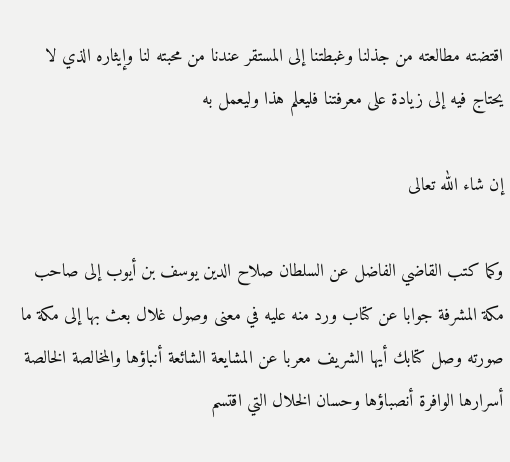اقتضته مطالعته من جذلنا وغبطتنا إلى المستقر عندنا من محبته لنا وإيثاره الذي لا يحتاج فيه إلى زيادة على معرفتنا فليعلم هذا وليعمل به

إن شاء الله تعالى

وكما كتب القاضي الفاضل عن السلطان صلاح الدين يوسف بن أيوب إلى صاحب مكة المشرفة جوابا عن كتاب ورد منه عليه في معنى وصول غلال بعث بها إلى مكة ما صورته وصل كتابك أيها الشريف معربا عن المشايعة الشائعة أنباؤها والمخالصة الخالصة أسرارها الوافرة أنصباؤها وحسان الخلال التي اقتسم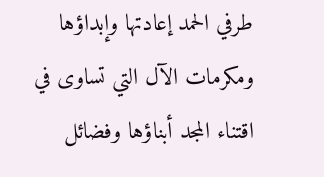طرفي الحمد إعادتها وإبداؤها ومكرمات الآل التي تساوى في اقتناء المجد أبناؤها وفضائل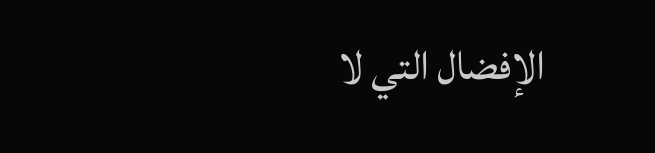الإفضال التي لا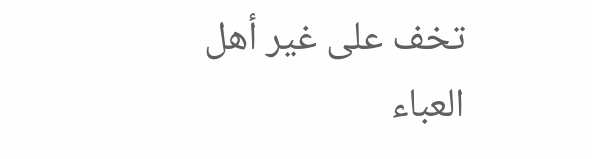تخف على غير أهل العباء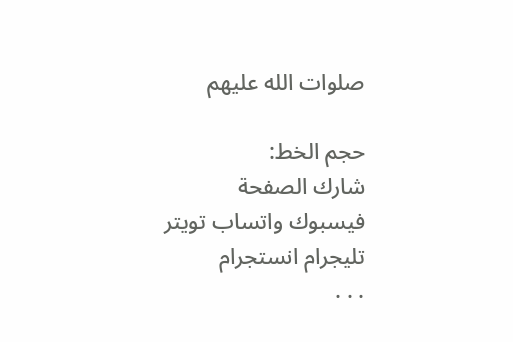صلوات الله عليهم

حجم الخط:
شارك الصفحة
فيسبوك واتساب تويتر تليجرام انستجرام
. . .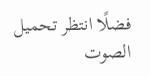فضلًا انتظر تحميل الصوت